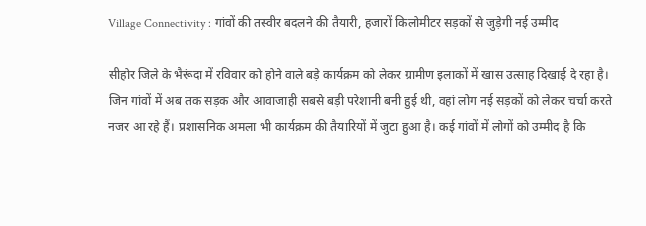Village Connectivity : गांवों की तस्वीर बदलने की तैयारी, हजारों किलोमीटर सड़कों से जुड़ेगी नई उम्मीद

सीहोर जिले के भैरूंदा में रविवार को होने वाले बड़े कार्यक्रम को लेकर ग्रामीण इलाकों में खास उत्साह दिखाई दे रहा है। जिन गांवों में अब तक सड़क और आवाजाही सबसे बड़ी परेशानी बनी हुई थी, वहां लोग नई सड़कों को लेकर चर्चा करते नजर आ रहे हैं। प्रशासनिक अमला भी कार्यक्रम की तैयारियों में जुटा हुआ है। कई गांवों में लोगों को उम्मीद है कि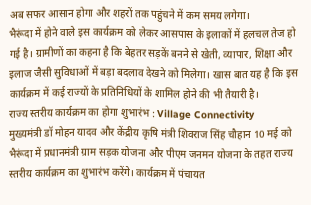अब सफर आसान होगा और शहरों तक पहुंचने में कम समय लगेगा।
भैरूंदा में होने वाले इस कार्यक्रम को लेकर आसपास के इलाकों में हलचल तेज हो गई है। ग्रामीणों का कहना है कि बेहतर सड़कें बनने से खेती, व्यापार, शिक्षा और इलाज जैसी सुविधाओं में बड़ा बदलाव देखने को मिलेगा। खास बात यह है कि इस कार्यक्रम में कई राज्यों के प्रतिनिधियों के शामिल होने की भी तैयारी है।
राज्य स्तरीय कार्यक्रम का होगा शुभारंभ : Village Connectivity
मुख्यमंत्री डॉ मोहन यादव और केंद्रीय कृषि मंत्री शिवराज सिंह चौहान 10 मई को भैरूंदा में प्रधानमंत्री ग्राम सड़क योजना और पीएम जनमन योजना के तहत राज्य स्तरीय कार्यक्रम का शुभारंभ करेंगे। कार्यक्रम में पंचायत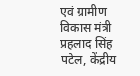एवं ग्रामीण विकास मंत्री प्रहलाद सिंह पटेल, केंद्रीय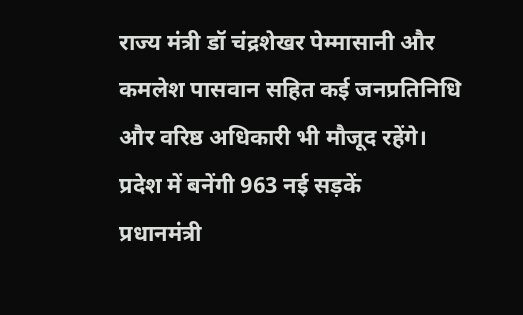राज्य मंत्री डॉ चंद्रशेखर पेम्मासानी और कमलेश पासवान सहित कई जनप्रतिनिधि और वरिष्ठ अधिकारी भी मौजूद रहेंगे।
प्रदेश में बनेंगी 963 नई सड़कें
प्रधानमंत्री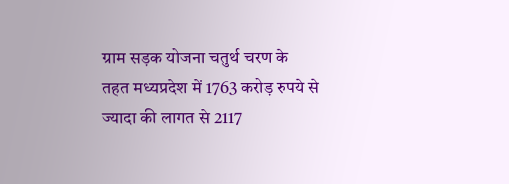ग्राम सड़क योजना चतुर्थ चरण के तहत मध्यप्रदेश में 1763 करोड़ रुपये से ज्यादा की लागत से 2117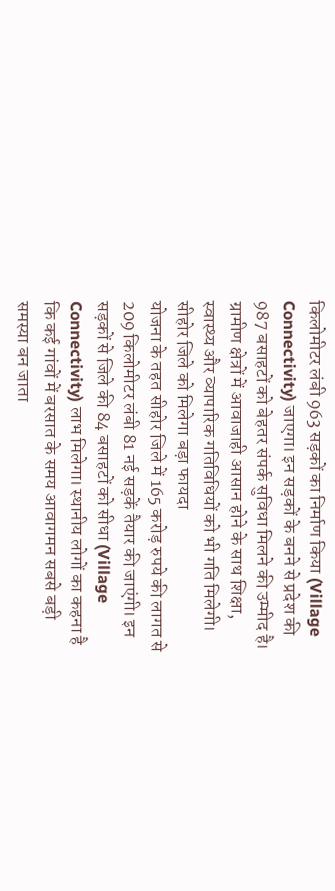किलोमीटर लंबी 963 सड़कों का निर्माण किया (Village Connectivity) जाएगा। इन सड़कों के बनने से प्रदेश की 987 बसाहटों को बेहतर संपर्क सुविधा मिलने की उम्मीद है। ग्रामीण क्षेत्रों में आवाजाही आसान होने के साथ शिक्षा, स्वास्थ्य और व्यापारिक गतिविधियों को भी गति मिलेगी।
सीहोर जिले को मिलेगा बड़ा फायदा
योजना के तहत सीहोर जिले में 165 करोड़ रुपये की लागत से 209 किलोमीटर लंबी 81 नई सड़कें तैयार की जाएंगी। इन सड़कों से जिले की 84 बसाहटों को सीधा (Village Connectivity) लाभ मिलेगा। स्थानीय लोगों का कहना है कि कई गांवों में बरसात के समय आवागमन सबसे बड़ी समस्या बन जाता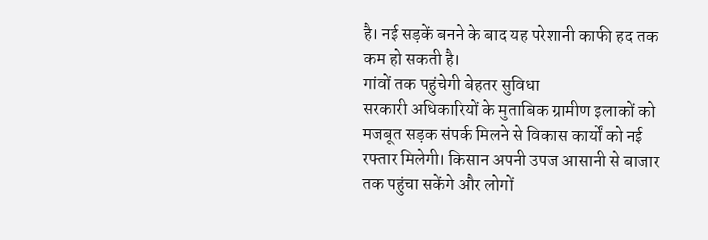है। नई सड़कें बनने के बाद यह परेशानी काफी हद तक कम हो सकती है।
गांवों तक पहुंचेगी बेहतर सुविधा
सरकारी अधिकारियों के मुताबिक ग्रामीण इलाकों को मजबूत सड़क संपर्क मिलने से विकास कार्यों को नई रफ्तार मिलेगी। किसान अपनी उपज आसानी से बाजार तक पहुंचा सकेंगे और लोगों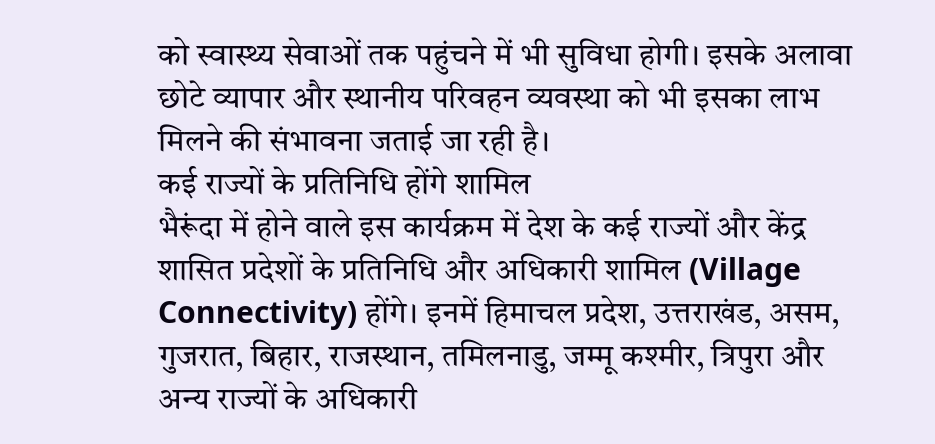को स्वास्थ्य सेवाओं तक पहुंचने में भी सुविधा होगी। इसके अलावा छोटे व्यापार और स्थानीय परिवहन व्यवस्था को भी इसका लाभ मिलने की संभावना जताई जा रही है।
कई राज्यों के प्रतिनिधि होंगे शामिल
भैरूंदा में होने वाले इस कार्यक्रम में देश के कई राज्यों और केंद्र शासित प्रदेशों के प्रतिनिधि और अधिकारी शामिल (Village Connectivity) होंगे। इनमें हिमाचल प्रदेश, उत्तराखंड, असम, गुजरात, बिहार, राजस्थान, तमिलनाडु, जम्मू कश्मीर, त्रिपुरा और अन्य राज्यों के अधिकारी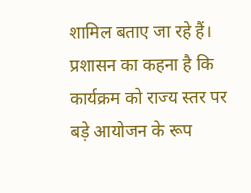शामिल बताए जा रहे हैं। प्रशासन का कहना है कि कार्यक्रम को राज्य स्तर पर बड़े आयोजन के रूप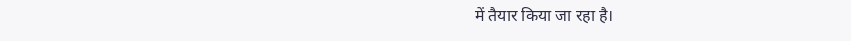में तैयार किया जा रहा है।